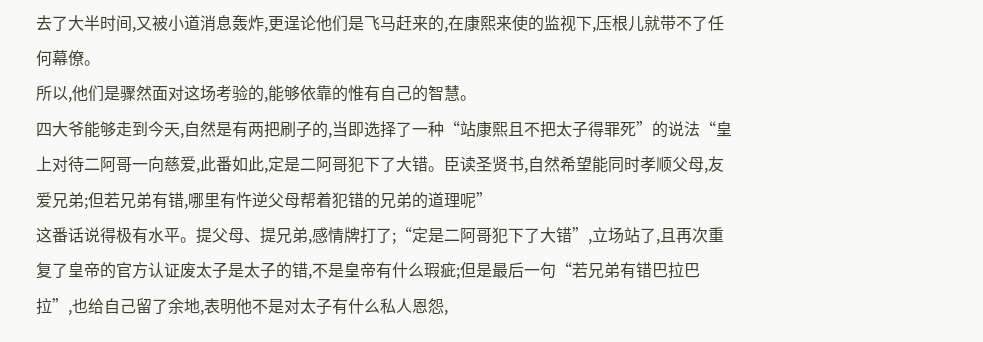去了大半时间,又被小道消息轰炸,更逞论他们是飞马赶来的,在康熙来使的监视下,压根儿就带不了任何幕僚。
所以,他们是骤然面对这场考验的,能够依靠的惟有自己的智慧。
四大爷能够走到今天,自然是有两把刷子的,当即选择了一种“站康熙且不把太子得罪死”的说法“皇上对待二阿哥一向慈爱,此番如此,定是二阿哥犯下了大错。臣读圣贤书,自然希望能同时孝顺父母,友爱兄弟;但若兄弟有错,哪里有忤逆父母帮着犯错的兄弟的道理呢”
这番话说得极有水平。提父母、提兄弟,感情牌打了;“定是二阿哥犯下了大错”,立场站了,且再次重复了皇帝的官方认证废太子是太子的错,不是皇帝有什么瑕疵;但是最后一句“若兄弟有错巴拉巴拉”,也给自己留了余地,表明他不是对太子有什么私人恩怨,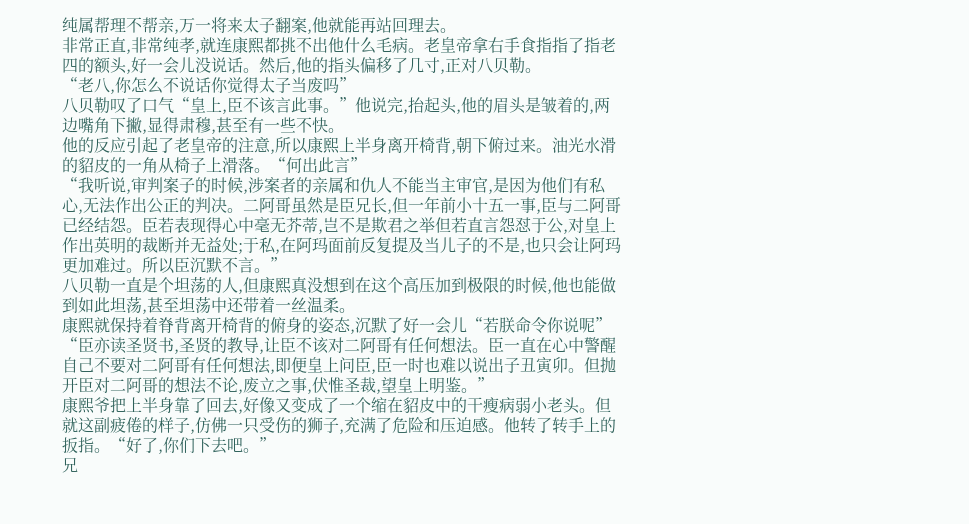纯属帮理不帮亲,万一将来太子翻案,他就能再站回理去。
非常正直,非常纯孝,就连康熙都挑不出他什么毛病。老皇帝拿右手食指指了指老四的额头,好一会儿没说话。然后,他的指头偏移了几寸,正对八贝勒。
“老八,你怎么不说话你觉得太子当废吗”
八贝勒叹了口气“皇上,臣不该言此事。”他说完,抬起头,他的眉头是皱着的,两边嘴角下撇,显得肃穆,甚至有一些不快。
他的反应引起了老皇帝的注意,所以康熙上半身离开椅背,朝下俯过来。油光水滑的貂皮的一角从椅子上滑落。“何出此言”
“我听说,审判案子的时候,涉案者的亲属和仇人不能当主审官,是因为他们有私心,无法作出公正的判决。二阿哥虽然是臣兄长,但一年前小十五一事,臣与二阿哥已经结怨。臣若表现得心中毫无芥蒂,岂不是欺君之举但若直言怨怼于公,对皇上作出英明的裁断并无益处;于私,在阿玛面前反复提及当儿子的不是,也只会让阿玛更加难过。所以臣沉默不言。”
八贝勒一直是个坦荡的人,但康熙真没想到在这个高压加到极限的时候,他也能做到如此坦荡,甚至坦荡中还带着一丝温柔。
康熙就保持着脊背离开椅背的俯身的姿态,沉默了好一会儿“若朕命令你说呢”
“臣亦读圣贤书,圣贤的教导,让臣不该对二阿哥有任何想法。臣一直在心中警醒自己不要对二阿哥有任何想法,即便皇上问臣,臣一时也难以说出子丑寅卯。但抛开臣对二阿哥的想法不论,废立之事,伏惟圣裁,望皇上明鉴。”
康熙爷把上半身靠了回去,好像又变成了一个缩在貂皮中的干瘦病弱小老头。但就这副疲倦的样子,仿佛一只受伤的狮子,充满了危险和压迫感。他转了转手上的扳指。“好了,你们下去吧。”
兄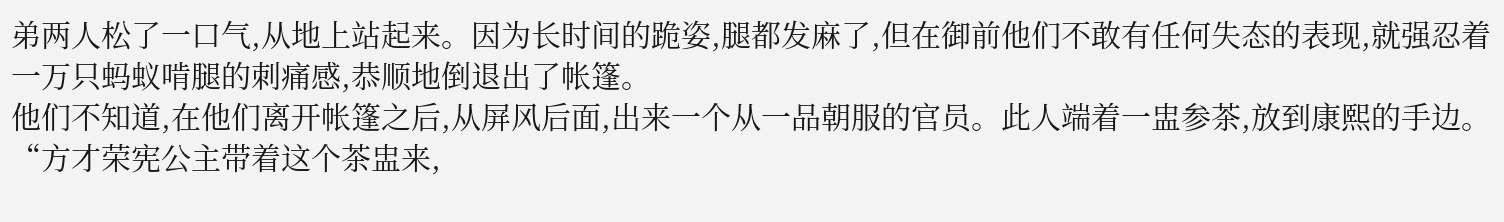弟两人松了一口气,从地上站起来。因为长时间的跪姿,腿都发麻了,但在御前他们不敢有任何失态的表现,就强忍着一万只蚂蚁啃腿的刺痛感,恭顺地倒退出了帐篷。
他们不知道,在他们离开帐篷之后,从屏风后面,出来一个从一品朝服的官员。此人端着一盅参茶,放到康熙的手边。“方才荣宪公主带着这个茶盅来,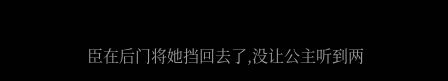臣在后门将她挡回去了,没让公主听到两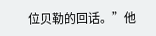位贝勒的回话。”他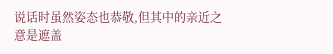说话时虽然姿态也恭敬,但其中的亲近之意是遮盖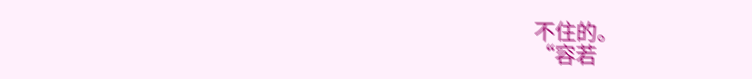不住的。
“容若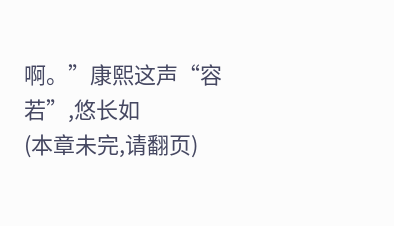啊。”康熙这声“容若”,悠长如
(本章未完,请翻页)